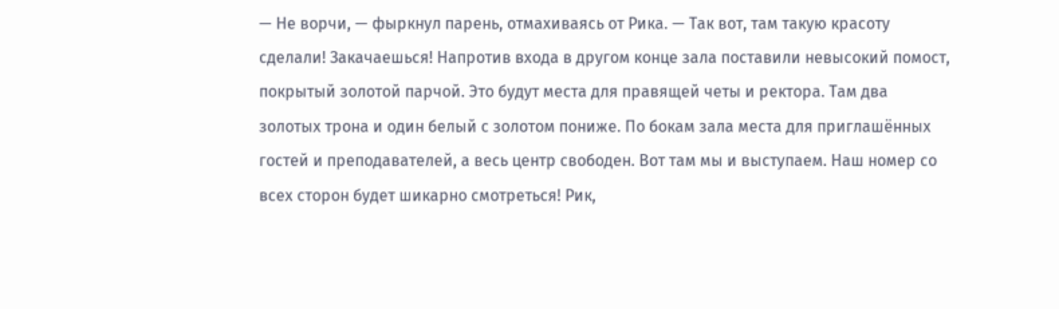— Не ворчи, — фыркнул парень, отмахиваясь от Рика. — Так вот, там такую красоту сделали! Закачаешься! Напротив входа в другом конце зала поставили невысокий помост, покрытый золотой парчой. Это будут места для правящей четы и ректора. Там два золотых трона и один белый с золотом пониже. По бокам зала места для приглашённых гостей и преподавателей, а весь центр свободен. Вот там мы и выступаем. Наш номер со всех сторон будет шикарно смотреться! Рик,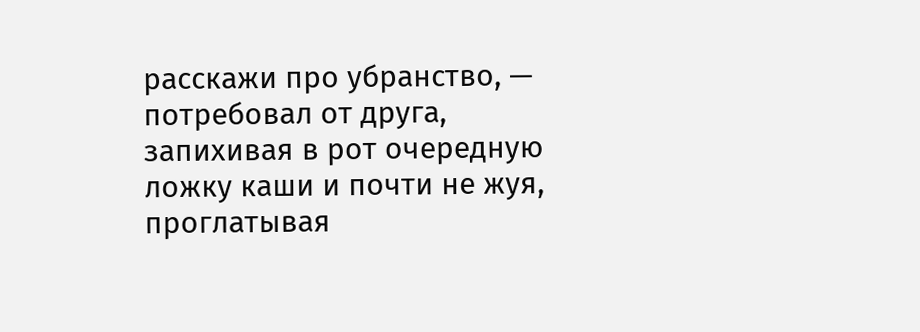расскажи про убранство, — потребовал от друга, запихивая в рот очередную ложку каши и почти не жуя, проглатывая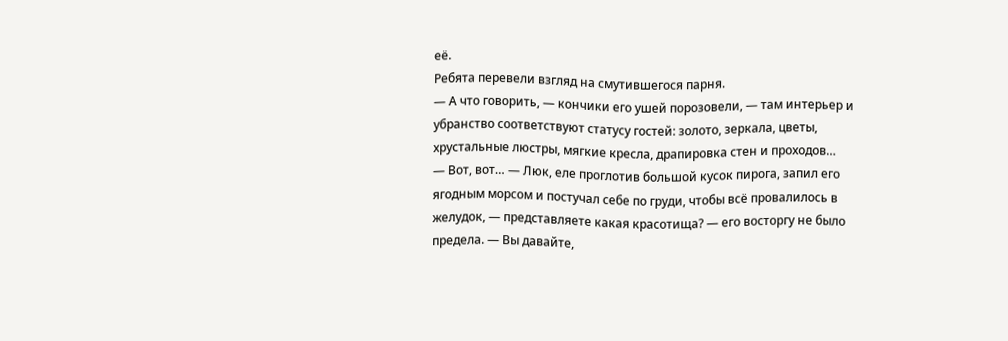её.
Ребята перевели взгляд на смутившегося парня.
— А что говорить, — кончики его ушей порозовели, — там интерьер и убранство соответствуют статусу гостей: золото, зеркала, цветы, хрустальные люстры, мягкие кресла, драпировка стен и проходов…
— Вот, вот… — Люк, еле проглотив большой кусок пирога, запил его ягодным морсом и постучал себе по груди, чтобы всё провалилось в желудок, — представляете какая красотища? — его восторгу не было предела. — Вы давайте,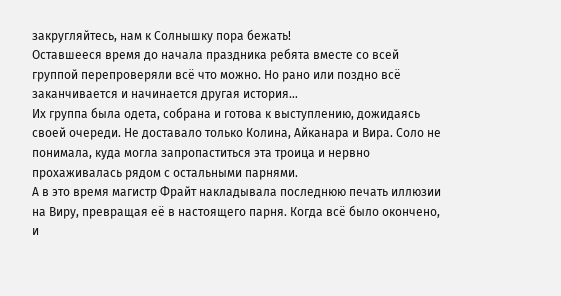закругляйтесь, нам к Солнышку пора бежать!
Оставшееся время до начала праздника ребята вместе со всей группой перепроверяли всё что можно. Но рано или поздно всё заканчивается и начинается другая история…
Их группа была одета, собрана и готова к выступлению, дожидаясь своей очереди. Не доставало только Колина, Айканара и Вира. Соло не понимала, куда могла запропаститься эта троица и нервно прохаживалась рядом с остальными парнями.
А в это время магистр Фрайт накладывала последнюю печать иллюзии на Виру, превращая её в настоящего парня. Когда всё было окончено, и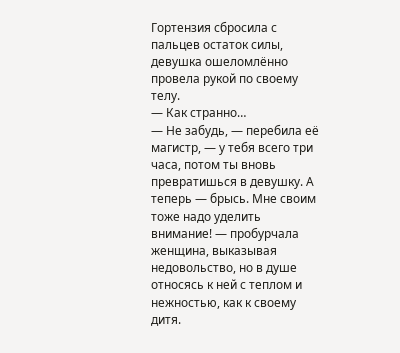Гортензия сбросила с пальцев остаток силы, девушка ошеломлённо провела рукой по своему телу.
— Как странно…
— Не забудь, — перебила её магистр, — у тебя всего три часа, потом ты вновь превратишься в девушку. А теперь — брысь. Мне своим тоже надо уделить внимание! — пробурчала женщина, выказывая недовольство, но в душе относясь к ней с теплом и нежностью, как к своему дитя.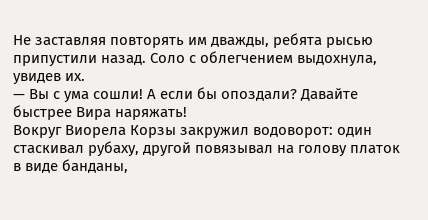Не заставляя повторять им дважды, ребята рысью припустили назад. Соло с облегчением выдохнула, увидев их.
— Вы с ума сошли! А если бы опоздали? Давайте быстрее Вира наряжать!
Вокруг Виорела Корзы закружил водоворот: один стаскивал рубаху, другой повязывал на голову платок в виде банданы,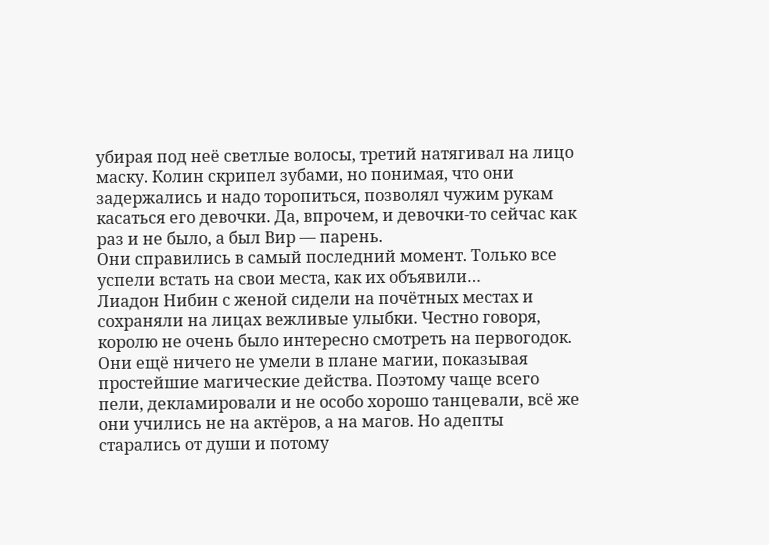убирая под неё светлые волосы, третий натягивал на лицо маску. Колин скрипел зубами, но понимая, что они задержались и надо торопиться, позволял чужим рукам касаться его девочки. Да, впрочем, и девочки-то сейчас как раз и не было, а был Вир — парень.
Они справились в самый последний момент. Только все успели встать на свои места, как их объявили…
Лиадон Нибин с женой сидели на почётных местах и сохраняли на лицах вежливые улыбки. Честно говоря, королю не очень было интересно смотреть на первогодок. Они ещё ничего не умели в плане магии, показывая простейшие магические действа. Поэтому чаще всего пели, декламировали и не особо хорошо танцевали, всё же они учились не на актёров, а на магов. Но адепты старались от души и потому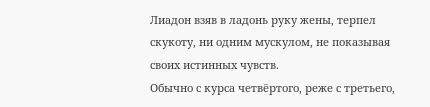Лиадон взяв в ладонь руку жены, терпел скукоту, ни одним мускулом, не показывая своих истинных чувств.
Обычно с курса четвёртого, реже с третьего,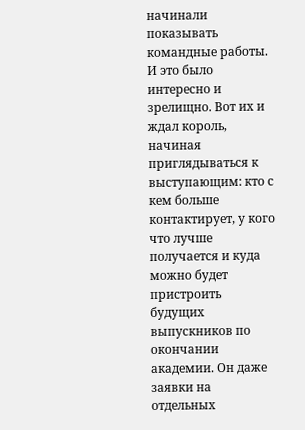начинали показывать командные работы. И это было интересно и зрелищно. Вот их и ждал король, начиная приглядываться к выступающим: кто с кем больше контактирует, у кого что лучше получается и куда можно будет пристроить будущих выпускников по окончании академии. Он даже заявки на отдельных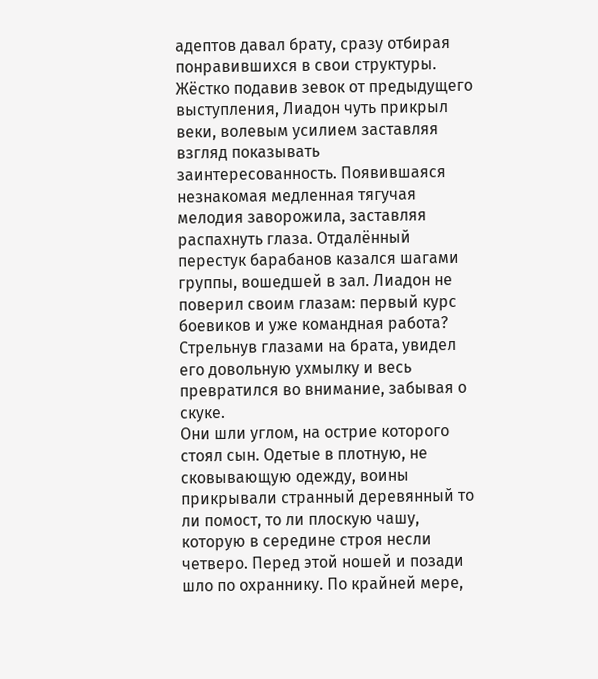адептов давал брату, сразу отбирая понравившихся в свои структуры.
Жёстко подавив зевок от предыдущего выступления, Лиадон чуть прикрыл веки, волевым усилием заставляя взгляд показывать заинтересованность. Появившаяся незнакомая медленная тягучая мелодия заворожила, заставляя распахнуть глаза. Отдалённый перестук барабанов казался шагами группы, вошедшей в зал. Лиадон не поверил своим глазам: первый курс боевиков и уже командная работа? Стрельнув глазами на брата, увидел его довольную ухмылку и весь превратился во внимание, забывая о скуке.
Они шли углом, на острие которого стоял сын. Одетые в плотную, не сковывающую одежду, воины прикрывали странный деревянный то ли помост, то ли плоскую чашу, которую в середине строя несли четверо. Перед этой ношей и позади шло по охраннику. По крайней мере,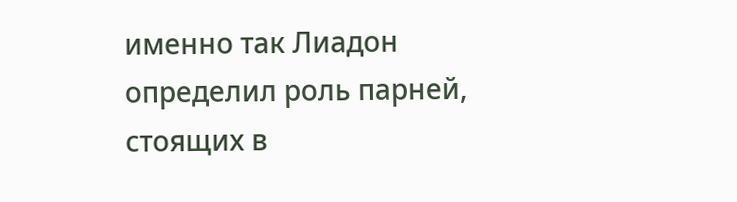именно так Лиадон определил роль парней, стоящих в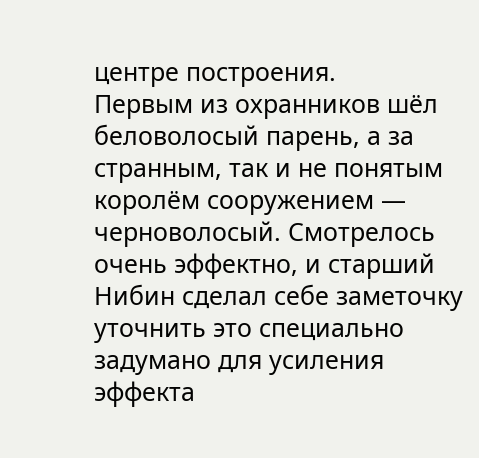центре построения.
Первым из охранников шёл беловолосый парень, а за странным, так и не понятым королём сооружением — черноволосый. Смотрелось очень эффектно, и старший Нибин сделал себе заметочку уточнить это специально задумано для усиления эффекта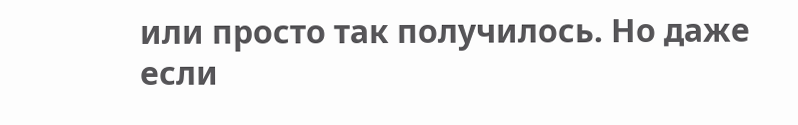или просто так получилось. Но даже если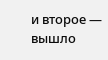и второе — вышло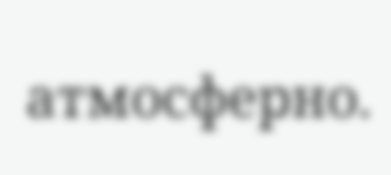атмосферно.